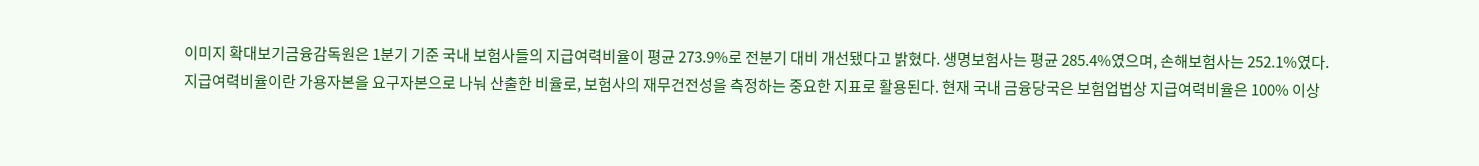이미지 확대보기금융감독원은 1분기 기준 국내 보험사들의 지급여력비율이 평균 273.9%로 전분기 대비 개선됐다고 밝혔다. 생명보험사는 평균 285.4%였으며, 손해보험사는 252.1%였다.
지급여력비율이란 가용자본을 요구자본으로 나눠 산출한 비율로, 보험사의 재무건전성을 측정하는 중요한 지표로 활용된다. 현재 국내 금융당국은 보험업법상 지급여력비율은 100% 이상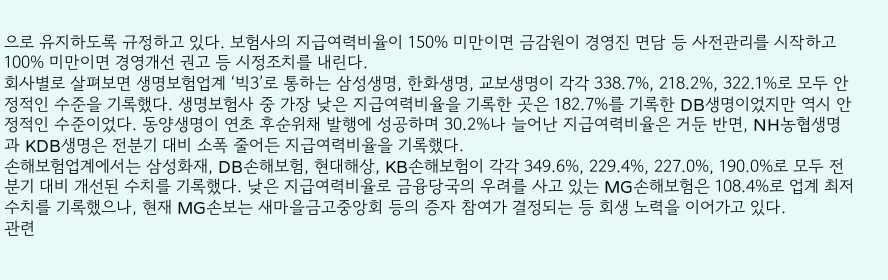으로 유지하도록 규정하고 있다. 보험사의 지급여력비율이 150% 미만이면 금감원이 경영진 면담 등 사전관리를 시작하고 100% 미만이면 경영개선 권고 등 시정조치를 내린다.
회사별로 살펴보면 생명보험업계 ‘빅3’로 통하는 삼성생명, 한화생명, 교보생명이 각각 338.7%, 218.2%, 322.1%로 모두 안정적인 수준을 기록했다. 생명보험사 중 가장 낮은 지급여력비율을 기록한 곳은 182.7%를 기록한 DB생명이었지만 역시 안정적인 수준이었다. 동양생명이 연초 후순위채 발행에 성공하며 30.2%나 늘어난 지급여력비율은 거둔 반면, NH농협생명과 KDB생명은 전분기 대비 소폭 줄어든 지급여력비율을 기록했다.
손해보험업계에서는 삼성화재, DB손해보험, 현대해상, KB손해보험이 각각 349.6%, 229.4%, 227.0%, 190.0%로 모두 전 분기 대비 개선된 수치를 기록했다. 낮은 지급여력비율로 금융당국의 우려를 사고 있는 MG손해보험은 108.4%로 업계 최저 수치를 기록했으나, 현재 MG손보는 새마을금고중앙회 등의 증자 참여가 결정되는 등 회생 노력을 이어가고 있다.
관련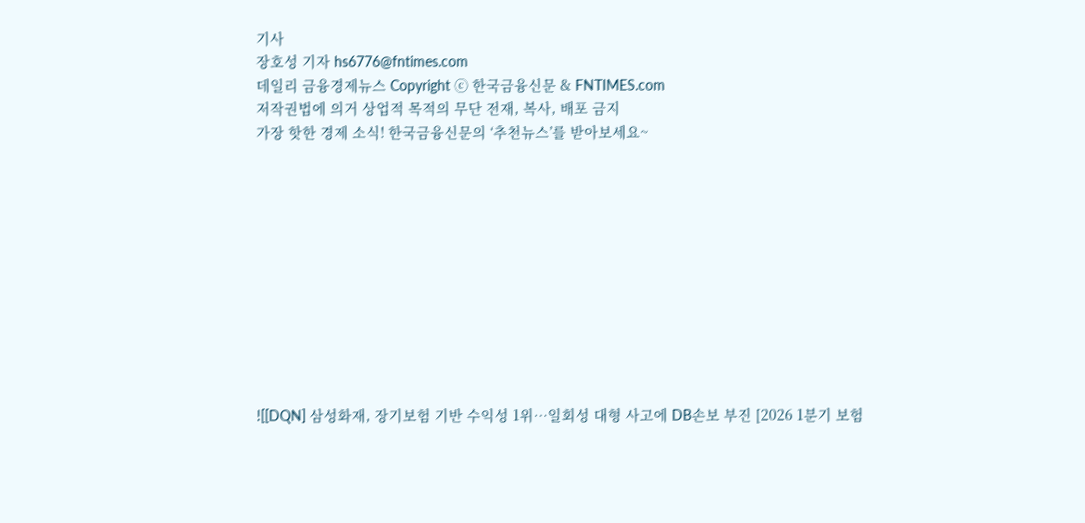기사
장호성 기자 hs6776@fntimes.com
데일리 금융경제뉴스 Copyright ⓒ 한국금융신문 & FNTIMES.com
저작권법에 의거 상업적 목적의 무단 전재, 복사, 배포 금지
가장 핫한 경제 소식! 한국금융신문의 ‘추천뉴스’를 받아보세요~











![[DQN] 삼성화재, 장기보험 기반 수익성 1위…일회성 대형 사고에 DB손보 부진 [2026 1분기 보험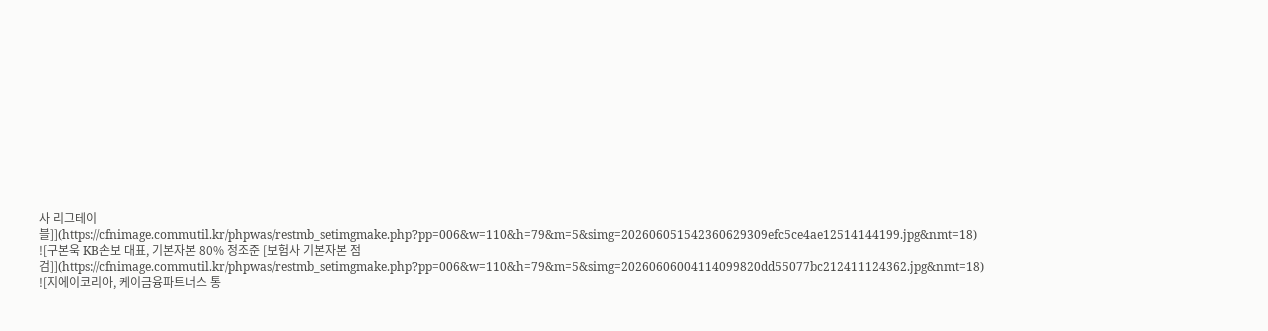사 리그테이블]](https://cfnimage.commutil.kr/phpwas/restmb_setimgmake.php?pp=006&w=110&h=79&m=5&simg=202606051542360629309efc5ce4ae12514144199.jpg&nmt=18)
![구본욱 KB손보 대표, 기본자본 80% 정조준 [보험사 기본자본 점검]](https://cfnimage.commutil.kr/phpwas/restmb_setimgmake.php?pp=006&w=110&h=79&m=5&simg=20260606004114099820dd55077bc212411124362.jpg&nmt=18)
![지에이코리아, 케이금융파트너스 통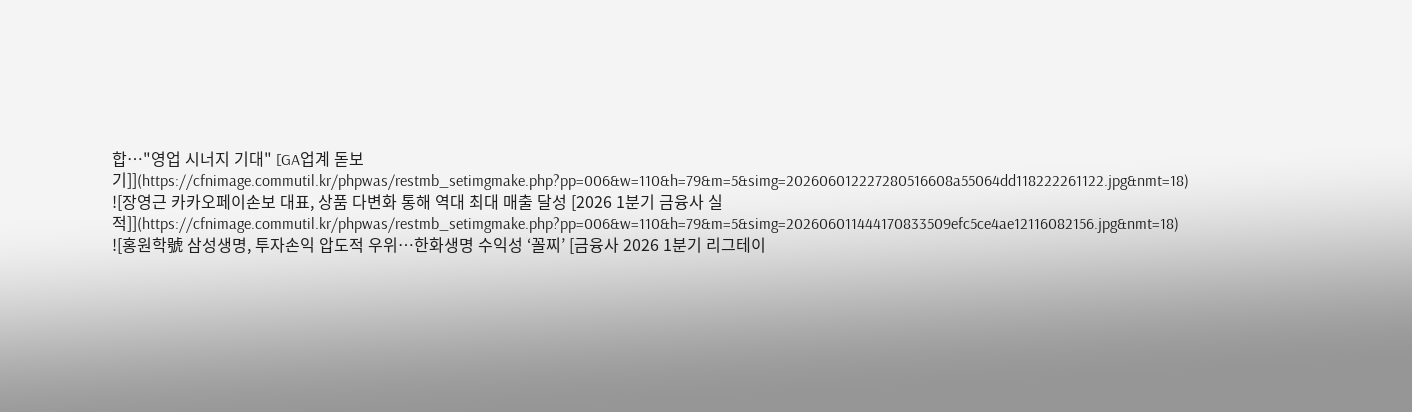합…"영업 시너지 기대" [GA업계 돋보기]](https://cfnimage.commutil.kr/phpwas/restmb_setimgmake.php?pp=006&w=110&h=79&m=5&simg=202606012227280516608a55064dd118222261122.jpg&nmt=18)
![장영근 카카오페이손보 대표, 상품 다변화 통해 역대 최대 매출 달성 [2026 1분기 금융사 실적]](https://cfnimage.commutil.kr/phpwas/restmb_setimgmake.php?pp=006&w=110&h=79&m=5&simg=202606011444170833509efc5ce4ae12116082156.jpg&nmt=18)
![홍원학號 삼성생명, 투자손익 압도적 우위…한화생명 수익성 ‘꼴찌’ [금융사 2026 1분기 리그테이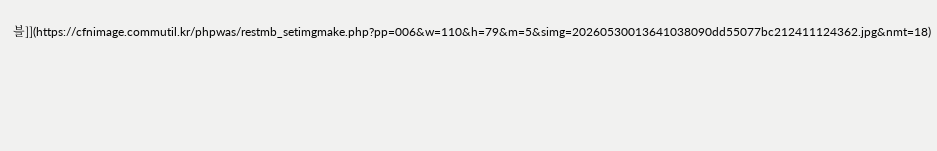블]](https://cfnimage.commutil.kr/phpwas/restmb_setimgmake.php?pp=006&w=110&h=79&m=5&simg=20260530013641038090dd55077bc212411124362.jpg&nmt=18)